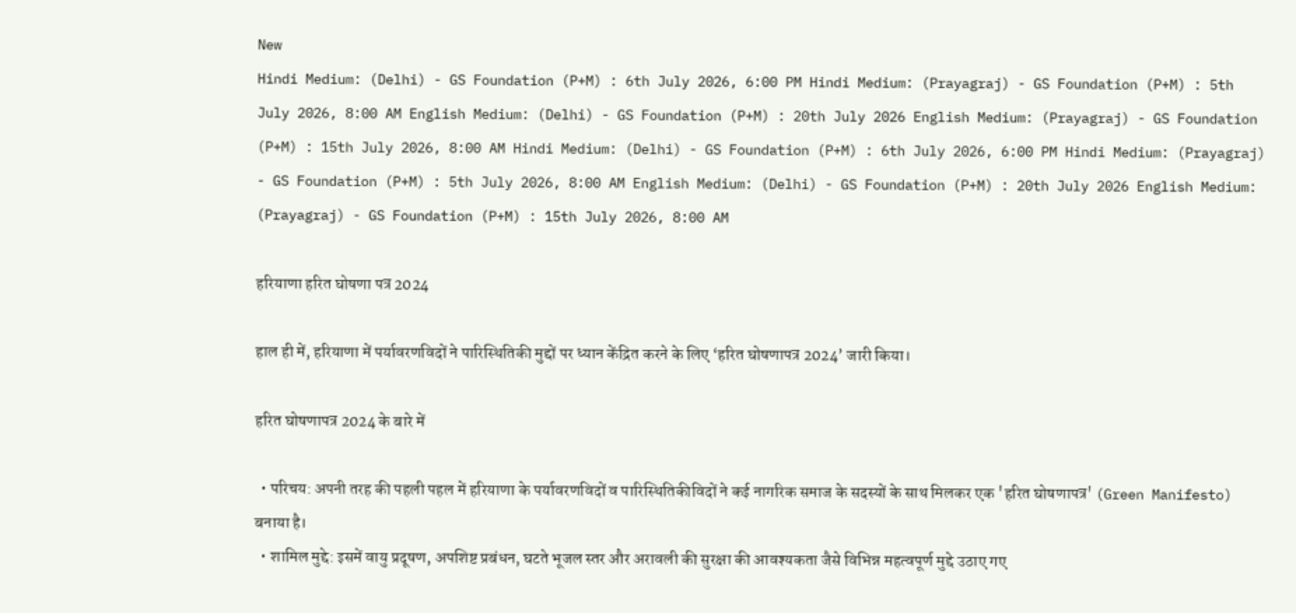New
Hindi Medium: (Delhi) - GS Foundation (P+M) : 6th July 2026, 6:00 PM Hindi Medium: (Prayagraj) - GS Foundation (P+M) : 5th July 2026, 8:00 AM English Medium: (Delhi) - GS Foundation (P+M) : 20th July 2026 English Medium: (Prayagraj) - GS Foundation (P+M) : 15th July 2026, 8:00 AM Hindi Medium: (Delhi) - GS Foundation (P+M) : 6th July 2026, 6:00 PM Hindi Medium: (Prayagraj) - GS Foundation (P+M) : 5th July 2026, 8:00 AM English Medium: (Delhi) - GS Foundation (P+M) : 20th July 2026 English Medium: (Prayagraj) - GS Foundation (P+M) : 15th July 2026, 8:00 AM

हरियाणा हरित घोषणा पत्र 2024

हाल ही में, हरियाणा में पर्यावरणविदों ने पारिस्थितिकी मुद्दों पर ध्यान केंद्रित करने के लिए ‘हरित घोषणापत्र 2024’ जारी किया।

हरित घोषणापत्र 2024 के बारे में

  • परिचय: अपनी तरह की पहली पहल में हरियाणा के पर्यावरणविदों व पारिस्थितिकीविदों ने कई नागरिक समाज के सदस्यों के साथ मिलकर एक 'हरित घोषणापत्र' (Green Manifesto) बनाया है।
  • शामिल मुद्दे: इसमें वायु प्रदूषण, अपशिष्ट प्रबंधन, घटते भूजल स्तर और अरावली की सुरक्षा की आवश्यकता जैसे विभिन्न महत्वपूर्ण मुद्दे उठाए गए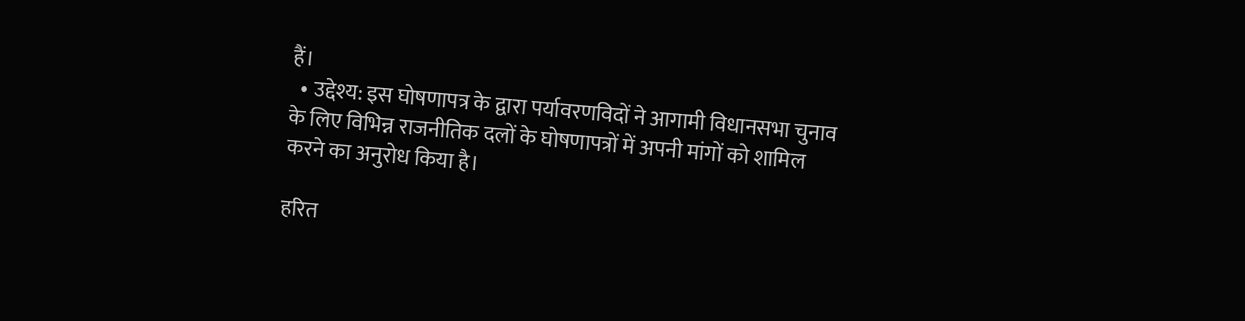हैं।
  • उद्देश्य: इस घोषणापत्र के द्वारा पर्यावरणविदों ने आगामी विधानसभा चुनाव के लिए विभिन्न राजनीतिक दलों के घोषणापत्रों में अपनी मांगों को शामिल करने का अनुरोध किया है।

हरित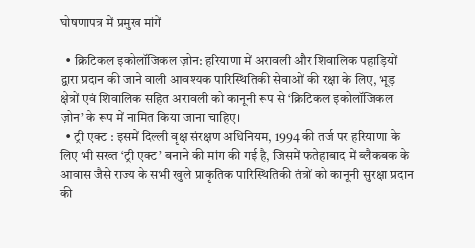घोषणापत्र में प्रमुख मांगें

  • क्रिटिकल इकोलॉजिकल ज़ोन: हरियाणा में अरावली और शिवालिक पहाड़ियों द्वारा प्रदान की जाने वाली आवश्यक पारिस्थितिकी सेवाओं की रक्षा के लिए, भूड़ क्षेत्रों एवं शिवालिक सहित अरावली को कानूनी रूप से ‘क्रिटिकल इकोलॉजिकल ज़ोन’ के रूप में नामित किया जाना चाहिए।
  • ट्री एक्ट : इसमें दिल्ली वृक्ष संरक्षण अधिनियम, 1994 की तर्ज पर हरियाणा के लिए भी सख्त ‘ट्री एक्ट’ बनाने की मांग की गई है, जिसमें फतेहाबाद में ब्लैकबक के आवास जैसे राज्य के सभी खुले प्राकृतिक पारिस्थितिकी तंत्रों को कानूनी सुरक्षा प्रदान की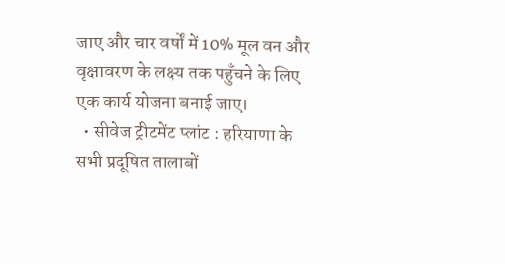जाए और चार वर्षों में 10% मूल वन और वृक्षावरण के लक्ष्य तक पहुँचने के लिए एक कार्य योजना बनाई जाए।
  • सीवेज ट्रीटमेंट प्लांट : हरियाणा के सभी प्रदूषित तालाबों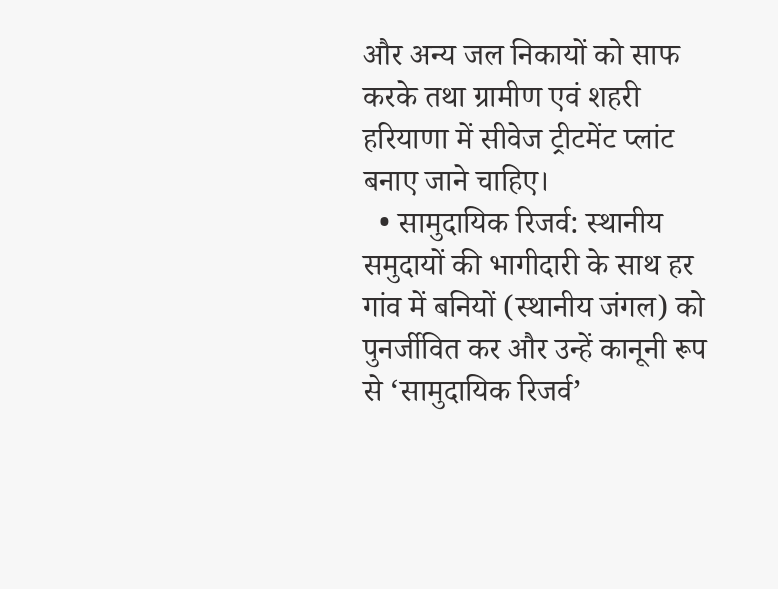और अन्य जल निकायों को साफ करके तथा ग्रामीण एवं शहरी हरियाणा में सीवेज ट्रीटमेंट प्लांट बनाए जाने चाहिए।
  • सामुदायिक रिजर्व: स्थानीय समुदायों की भागीदारी के साथ हर गांव में बनियों (स्थानीय जंगल) को पुनर्जीवित कर और उन्हें कानूनी रूप से ‘सामुदायिक रिजर्व’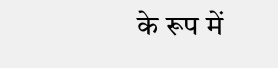के रूप में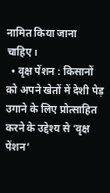नामित किया जाना चाहिए।
  • वृक्ष पेंशन : किसानों को अपने खेतों में देशी पेड़ उगाने के लिए प्रोत्साहित करने के उद्देश्य से ‘वृक्ष पेंशन’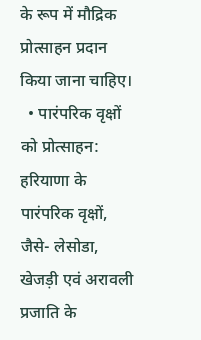के रूप में मौद्रिक प्रोत्साहन प्रदान किया जाना चाहिए।
  • पारंपरिक वृक्षों को प्रोत्साहन: हरियाणा के पारंपरिक वृक्षों, जैसे- लेसोडा, खेजड़ी एवं अरावली प्रजाति के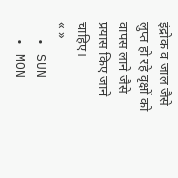इंद्रोक व जाल जैसे लुप्त हो रहे वृक्षों को वापस लाने जैसे प्रयास किए जाने चाहिए।
« »
  • SUN
  • MON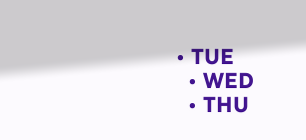• TUE
  • WED
  • THU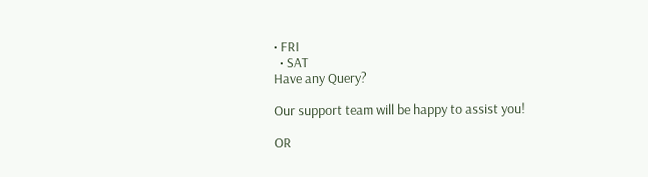• FRI
  • SAT
Have any Query?

Our support team will be happy to assist you!

OR